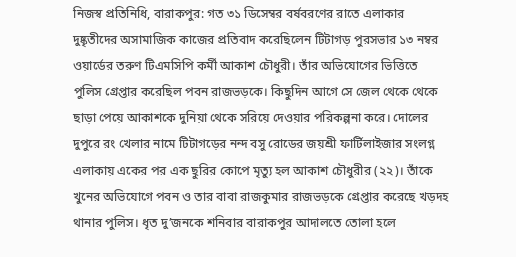নিজস্ব প্রতিনিধি, বারাকপুর: গত ৩১ ডিসেম্বর বর্ষবরণের রাতে এলাকার দুষ্কৃতীদের অসামাজিক কাজের প্রতিবাদ করেছিলেন টিটাগড় পুরসভার ১৩ নম্বর ওয়ার্ডের তরুণ টিএমসিপি কর্মী আকাশ চৌধুরী। তাঁর অভিযোগের ভিত্তিতে পুলিস গ্রেপ্তার করেছিল পবন রাজভড়কে। কিছুদিন আগে সে জেল থেকে থেকে ছাড়া পেয়ে আকাশকে দুনিয়া থেকে সরিয়ে দেওয়ার পরিকল্পনা করে। দোলের দুপুরে রং খেলার নামে টিটাগড়ের নন্দ বসু রোডের জয়শ্রী ফার্টিলাইজার সংলগ্ন এলাকায় একের পর এক ছুরির কোপে মৃত্যু হল আকাশ চৌধুরীর (২২)। তাঁকে খুনের অভিযোগে পবন ও তার বাবা রাজকুমার রাজভড়কে গ্রেপ্তার করেছে খড়দহ থানার পুলিস। ধৃত দু’জনকে শনিবার বারাকপুর আদালতে তোলা হলে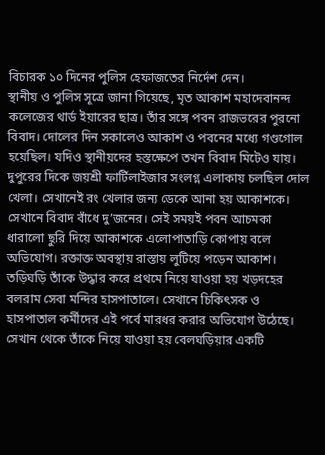বিচারক ১০ দিনের পুলিস হেফাজতের নির্দেশ দেন।
স্থানীয় ও পুলিস সূত্রে জানা গিয়েছে, মৃত আকাশ মহাদেবানন্দ কলেজের থার্ড ইয়ারের ছাত্র। তাঁর সঙ্গে পবন রাজভরের পুরনো বিবাদ। দোলের দিন সকালেও আকাশ ও পবনের মধ্যে গণ্ডগোল হয়েছিল। যদিও স্থানীয়দের হস্তক্ষেপে তখন বিবাদ মিটেও যায়। দুপুরের দিকে জয়শ্রী ফার্টিলাইজার সংলগ্ন এলাকায় চলছিল দোল খেলা। সেখানেই রং খেলার জন্য ডেকে আনা হয় আকাশকে। সেখানে বিবাদ বাঁধে দু’জনের। সেই সময়ই পবন আচমকা ধারালো ছুরি দিয়ে আকাশকে এলোপাতাড়ি কোপায় বলে অভিযোগ। রক্তাক্ত অবস্থায় রাস্তায় লুটিয়ে পড়েন আকাশ। তড়িঘড়ি তাঁকে উদ্ধার করে প্রথমে নিয়ে যাওয়া হয় খড়দহের বলরাম সেবা মন্দির হাসপাতালে। সেখানে চিকিৎসক ও হাসপাতাল কর্মীদের এই পর্বে মারধর করার অভিযোগ উঠেছে। সেখান থেকে তাঁকে নিয়ে যাওয়া হয় বেলঘড়িয়ার একটি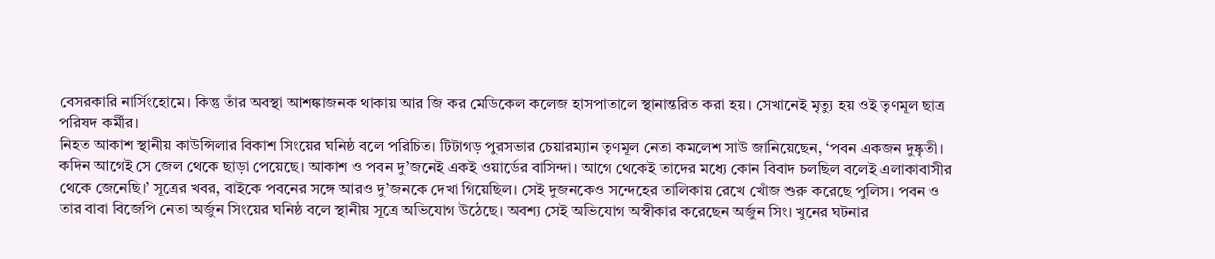বেসরকারি নার্সিংহোমে। কিন্তু তাঁর অবস্থা আশঙ্কাজনক থাকায় আর জি কর মেডিকেল কলেজ হাসপাতালে স্থানান্তরিত করা হয়। সেখানেই মৃত্যু হয় ওই তৃণমূল ছাত্র পরিষদ কর্মীর।
নিহত আকাশ স্থানীয় কাউন্সিলার বিকাশ সিংয়ের ঘনিষ্ঠ বলে পরিচিত। টিটাগড় পুরসভার চেয়ারম্যান তৃণমূল নেতা কমলেশ সাউ জানিয়েছেন, ‘পবন একজন দুষ্কৃতী। কদিন আগেই সে জেল থেকে ছাড়া পেয়েছে। আকাশ ও পবন দু’জনেই একই ওয়ার্ডের বাসিন্দা। আগে থেকেই তাদের মধ্যে কোন বিবাদ চলছিল বলেই এলাকাবাসীর থেকে জেনেছি।’ সূত্রের খবর, বাইকে পবনের সঙ্গে আরও দু’জনকে দেখা গিয়েছিল। সেই দুজনকেও সন্দেহের তালিকায় রেখে খোঁজ শুরু করেছে পুলিস। পবন ও তার বাবা বিজেপি নেতা অর্জুন সিংয়ের ঘনিষ্ঠ বলে স্থানীয় সূত্রে অভিযোগ উঠেছে। অবশ্য সেই অভিযোগ অস্বীকার করেছেন অর্জুন সিং। খুনের ঘটনার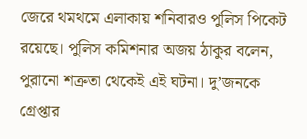জেরে থমথমে এলাকায় শনিবারও পুলিস পিকেট রয়েছে। পুলিস কমিশনার অজয় ঠাকুর বলেন, পুরানো শত্রুতা থেকেই এই ঘটনা। দু’জনকে গ্রেপ্তার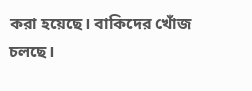করা হয়েছে। বাকিদের খোঁজ চলছে।